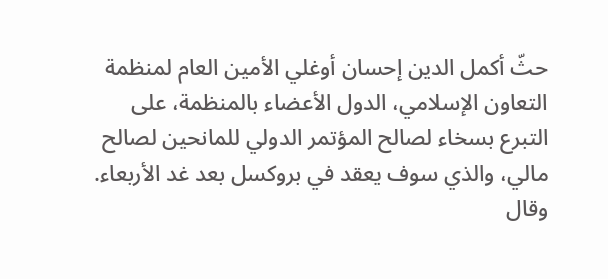حثّ أكمل الدين إحسان أوغلي الأمين العام لمنظمة التعاون الإسلامي، الدول الأعضاء بالمنظمة، على التبرع بسخاء لصالح المؤتمر الدولي للمانحين لصالح مالي، والذي سوف يعقد في بروكسل بعد غد الأربعاء.
وقال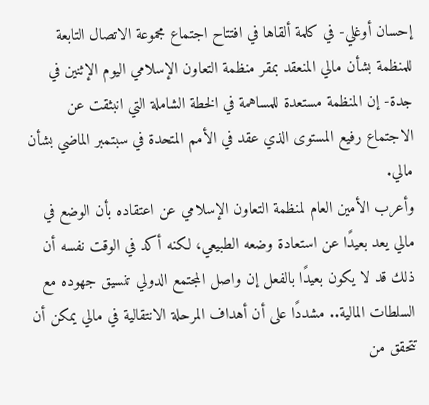إحسان أوغلي- في كلمة ألقاها في افتتاح اجتماع مجموعة الاتصال التابعة للمنظمة بشأن مالي المنعقد بمقر منظمة التعاون الإسلامي اليوم الإثنين في جدة- إن المنظمة مستعدة للمساهمة في الخطة الشاملة التي انبثقت عن الاجتماع رفيع المستوى الذي عقد في الأمم المتحدة في سبتمبر الماضي بشأن مالي.
وأعرب الأمين العام لمنظمة التعاون الإسلامي عن اعتقاده بأن الوضع في مالي يعد بعيدًا عن استعادة وضعه الطبيعي، لكنه أكد في الوقت نفسه أن ذلك قد لا يكون بعيدًا بالفعل إن واصل المجتمع الدولي تنسيق جهوده مع السلطات المالية.. مشددًا على أن أهداف المرحلة الانتقالية في مالي يمكن أن تتحقق من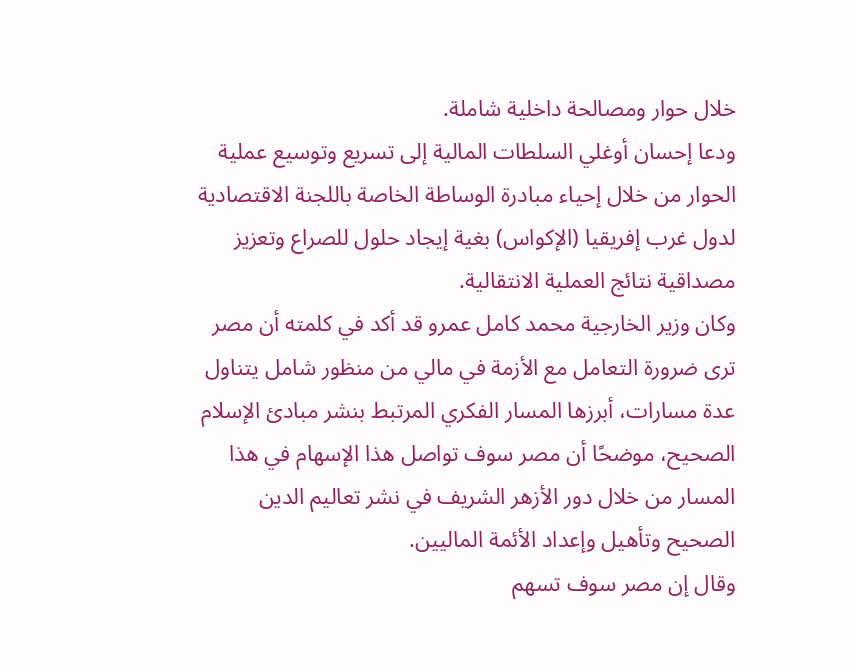خلال حوار ومصالحة داخلية شاملة.
ودعا إحسان أوغلي السلطات المالية إلى تسريع وتوسيع عملية الحوار من خلال إحياء مبادرة الوساطة الخاصة باللجنة الاقتصادية لدول غرب إفريقيا (الإكواس) بغية إيجاد حلول للصراع وتعزيز مصداقية نتائج العملية الانتقالية.
وكان وزير الخارجية محمد كامل عمرو قد أكد في كلمته أن مصر ترى ضرورة التعامل مع الأزمة في مالي من منظور شامل يتناول عدة مسارات، أبرزها المسار الفكري المرتبط بنشر مبادئ الإسلام الصحيح، موضحًا أن مصر سوف تواصل هذا الإسهام في هذا المسار من خلال دور الأزهر الشريف في نشر تعاليم الدين الصحيح وتأهيل وإعداد الأئمة الماليين.
وقال إن مصر سوف تسهم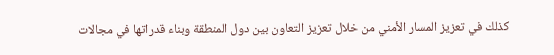كذلك في تعزيز المسار الأمني من خلال تعزيز التعاون بين دول المنطقة وبناء قدراتها في مجالات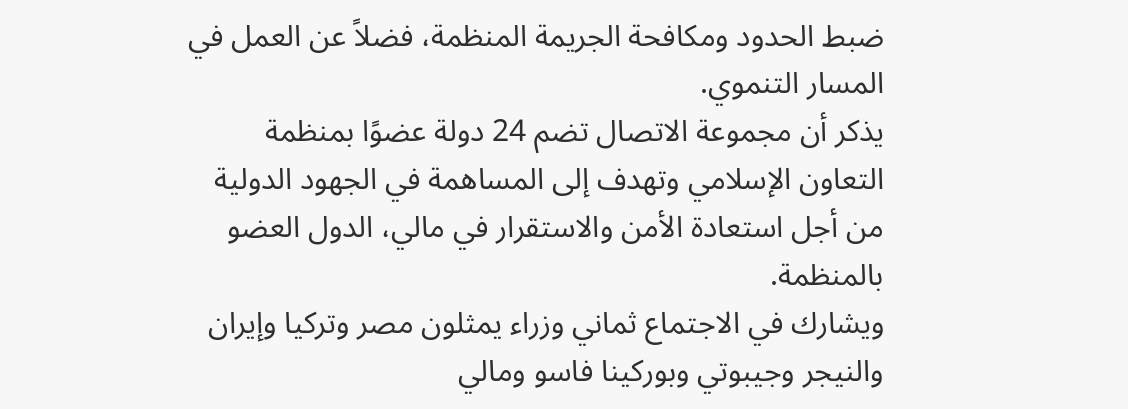ضبط الحدود ومكافحة الجريمة المنظمة، فضلاً عن العمل في المسار التنموي.
يذكر أن مجموعة الاتصال تضم 24 دولة عضوًا بمنظمة التعاون الإسلامي وتهدف إلى المساهمة في الجهود الدولية من أجل استعادة الأمن والاستقرار في مالي، الدول العضو بالمنظمة.
ويشارك في الاجتماع ثماني وزراء يمثلون مصر وتركيا وإيران والنيجر وجيبوتي وبوركينا فاسو ومالي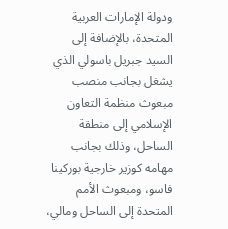ودولة الإمارات العربية المتحدة، بالإضافة إلى السيد جبريل باسولي الذي يشغل بجانب منصب مبعوث منظمة التعاون الإسلامي إلى منطقة الساحل، وذلك بجانب مهامه كوزير خارجية بوركينا فاسو، ومبعوث الأمم المتحدة إلى الساحل ومالي،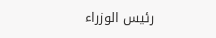رئيس الوزراء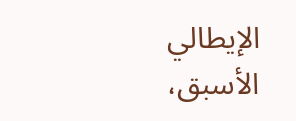الإيطالي الأسبق،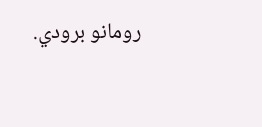رومانو برودي.